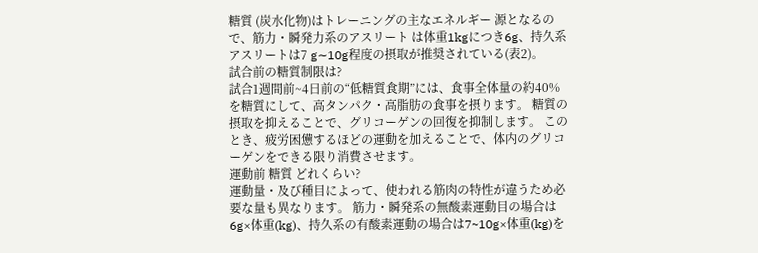糖質 (炭水化物)はトレーニングの主なエネルギー 源となるので、筋力・瞬発力系のアスリート は体重1kgにつき6g、持久系アスリートは7 g∼10g程度の摂取が推奨されている(表2)。
試合前の糖質制限は?
試合1週間前~4日前の“低糖質食期”には、食事全体量の約40%を糖質にして、高タンパク・高脂肪の食事を摂ります。 糖質の摂取を抑えることで、グリコーゲンの回復を抑制します。 このとき、疲労困憊するほどの運動を加えることで、体内のグリコーゲンをできる限り消費させます。
運動前 糖質 どれくらい?
運動量・及び種目によって、使われる筋肉の特性が違うため必要な量も異なります。 筋力・瞬発系の無酸素運動目の場合は6g×体重(kg)、持久系の有酸素運動の場合は7~10g×体重(kg)を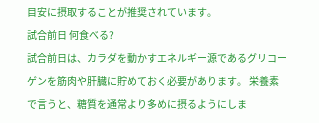目安に摂取することが推奨されています。
試合前日 何食べる?
試合前日は、カラダを動かすエネルギー源であるグリコーゲンを筋肉や肝臓に貯めておく必要があります。 栄養素で言うと、糖質を通常より多めに摂るようにしま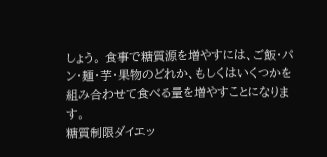しょう。 食事で糖質源を増やすには、ご飯・パン・麺・芋・果物のどれか、もしくはいくつかを組み合わせて食べる量を増やすことになります。
糖質制限ダイエッ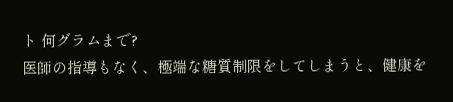ト 何グラムまで?
医師の指導もなく、極端な糖質制限をしてしまうと、健康を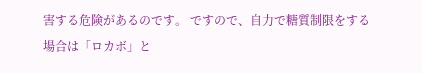害する危険があるのです。 ですので、自力で糖質制限をする場合は「ロカボ」と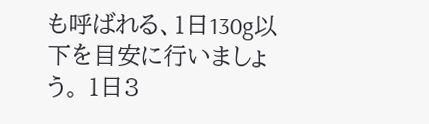も呼ばれる、1日130g以下を目安に行いましょう。 1日3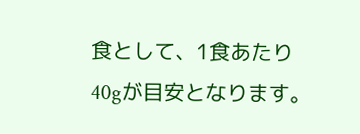食として、1食あたり40gが目安となります。